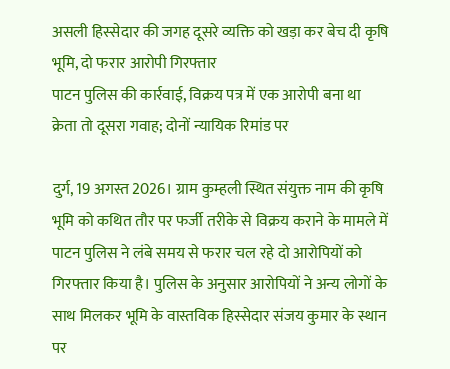असली हिस्सेदार की जगह दूसरे व्यक्ति को खड़ा कर बेच दी कृषि भूमि, दो फरार आरोपी गिरफ्तार
पाटन पुलिस की कार्रवाई, विक्रय पत्र में एक आरोपी बना था क्रेता तो दूसरा गवाह; दोनों न्यायिक रिमांड पर

दुर्ग, 19 अगस्त 2026। ग्राम कुम्हली स्थित संयुक्त नाम की कृषि भूमि को कथित तौर पर फर्जी तरीके से विक्रय कराने के मामले में पाटन पुलिस ने लंबे समय से फरार चल रहे दो आरोपियों को गिरफ्तार किया है। पुलिस के अनुसार आरोपियों ने अन्य लोगों के साथ मिलकर भूमि के वास्तविक हिस्सेदार संजय कुमार के स्थान पर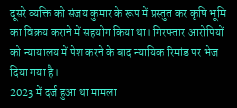दूसरे व्यक्ति को संजय कुमार के रूप में प्रस्तुत कर कृषि भूमि का विक्रय कराने में सहयोग किया था। गिरफ्तार आरोपियों को न्यायालय में पेश करने के बाद न्यायिक रिमांड पर भेज दिया गया है।
2023 में दर्ज हुआ था मामला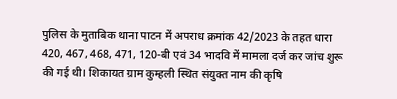पुलिस के मुताबिक थाना पाटन में अपराध क्रमांक 42/2023 के तहत धारा 420, 467, 468, 471, 120-बी एवं 34 भादवि में मामला दर्ज कर जांच शुरू की गई थी। शिकायत ग्राम कुम्हली स्थित संयुक्त नाम की कृषि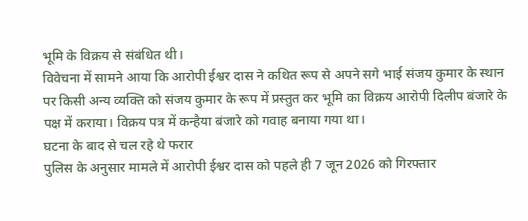भूमि के विक्रय से संबंधित थी।
विवेचना में सामने आया कि आरोपी ईश्वर दास ने कथित रूप से अपने सगे भाई संजय कुमार के स्थान पर किसी अन्य व्यक्ति को संजय कुमार के रूप में प्रस्तुत कर भूमि का विक्रय आरोपी दिलीप बंजारे के पक्ष में कराया। विक्रय पत्र में कन्हैया बंजारे को गवाह बनाया गया था।
घटना के बाद से चल रहे थे फरार
पुलिस के अनुसार मामले में आरोपी ईश्वर दास को पहले ही 7 जून 2026 को गिरफ्तार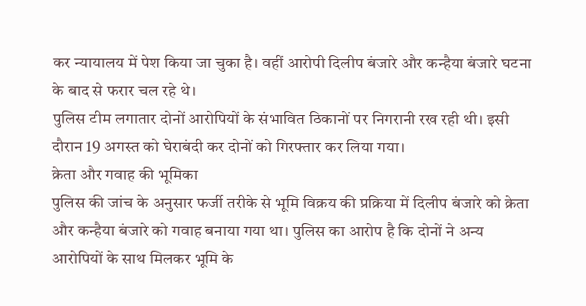कर न्यायालय में पेश किया जा चुका है। वहीं आरोपी दिलीप बंजारे और कन्हैया बंजारे घटना के बाद से फरार चल रहे थे।
पुलिस टीम लगातार दोनों आरोपियों के संभावित ठिकानों पर निगरानी रख रही थी। इसी दौरान 19 अगस्त को घेराबंदी कर दोनों को गिरफ्तार कर लिया गया।
क्रेता और गवाह की भूमिका
पुलिस की जांच के अनुसार फर्जी तरीके से भूमि विक्रय की प्रक्रिया में दिलीप बंजारे को क्रेता और कन्हैया बंजारे को गवाह बनाया गया था। पुलिस का आरोप है कि दोनों ने अन्य आरोपियों के साथ मिलकर भूमि के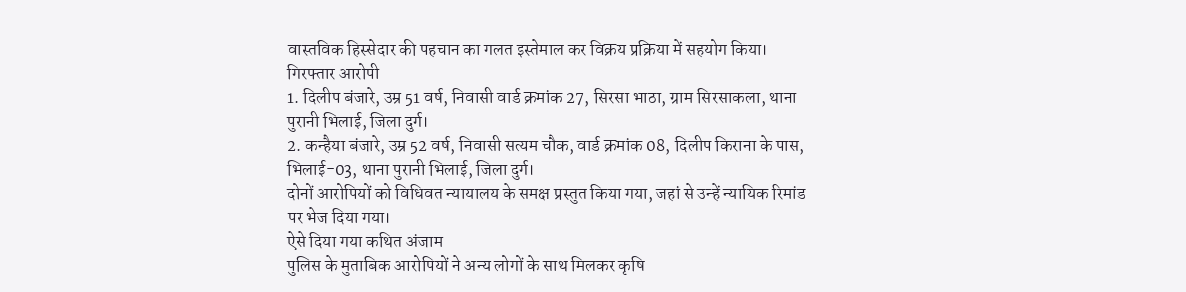वास्तविक हिस्सेदार की पहचान का गलत इस्तेमाल कर विक्रय प्रक्रिया में सहयोग किया।
गिरफ्तार आरोपी
1. दिलीप बंजारे, उम्र 51 वर्ष, निवासी वार्ड क्रमांक 27, सिरसा भाठा, ग्राम सिरसाकला, थाना पुरानी भिलाई, जिला दुर्ग।
2. कन्हैया बंजारे, उम्र 52 वर्ष, निवासी सत्यम चौक, वार्ड क्रमांक 08, दिलीप किराना के पास, भिलाई-03, थाना पुरानी भिलाई, जिला दुर्ग।
दोनों आरोपियों को विधिवत न्यायालय के समक्ष प्रस्तुत किया गया, जहां से उन्हें न्यायिक रिमांड पर भेज दिया गया।
ऐसे दिया गया कथित अंजाम
पुलिस के मुताबिक आरोपियों ने अन्य लोगों के साथ मिलकर कृषि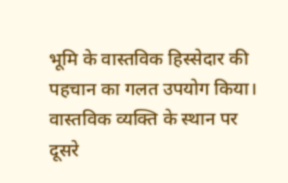भूमि के वास्तविक हिस्सेदार की पहचान का गलत उपयोग किया। वास्तविक व्यक्ति के स्थान पर दूसरे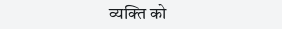व्यक्ति को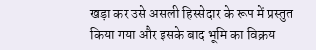खड़ा कर उसे असली हिस्सेदार के रूप में प्रस्तुत किया गया और इसके बाद भूमि का विक्रय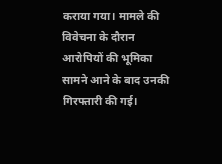कराया गया। मामले की विवेचना के दौरान आरोपियों की भूमिका सामने आने के बाद उनकी गिरफ्तारी की गई।